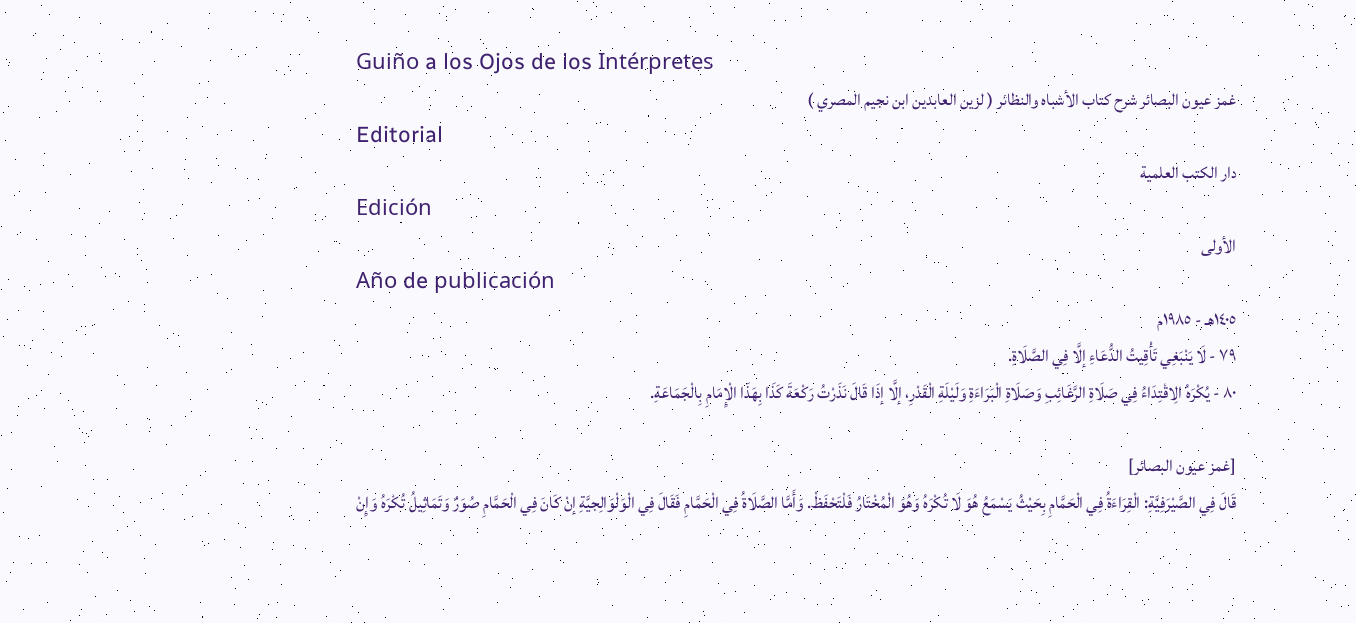Guiño a los Ojos de los Intérpretes
غمز عيون البصائر شرح كتاب الأشباه والنظائر ( لزين العابدين ابن نجيم المصري )
Editorial
دار الكتب العلمية
Edición
الأولى
Año de publicación
١٤٠٥هـ - ١٩٨٥م
٧٩ - لَا يَنْبَغِي تَأْقِيتُ الدُّعَاءِ إلَّا فِي الصَّلَاةِ.
٨٠ - يُكْرَهُ الِاقْتِدَاءُ فِي صَلَاةِ الرَّغَائِبِ وَصَلَاةِ الْبَرَاءَةِ وَلَيْلَةِ الْقَدْرِ، إلَّا إذَا قَالَ نَذَرْتُ رَكْعَةَ كَذَا بِهَذَا الْإِمَامِ بِالْجَمَاعَةِ.

[غمز عيون البصائر]
قَالَ فِي الصَّيْرَفِيَّةِ: الْقِرَاءَةُ فِي الْحَمَّامِ بِحَيْثُ يَسْمَعُ هُوَ لَا تُكْرَهُ وَهُوَ الْمُخْتَارُ فَلْتَحْفَظْ. وَأَمَّا الصَّلَاةُ فِي الْحَمَّامِ فَقَالَ فِي الْوَلْوَالِجيَّةِ إنْ كَانَ فِي الْحَمَّامِ صُوَرٌ وَتَمَاثِيلُ تُكْرَهُ وَإِنْ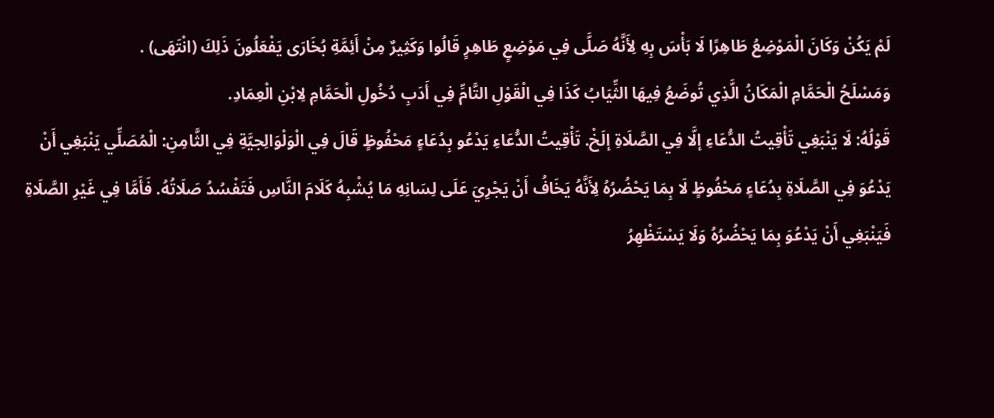لَمْ يَكُنْ وَكَانَ الْمَوْضِعُ طَاهِرًا لَا بَأْسَ بِهِ لِأَنَّهُ صَلَّى فِي مَوْضِعٍ طَاهِرٍ قَالُوا وَكَثِيرٌ مِنْ أَئِمَّةِ بُخَارَى يَفْعَلُونَ ذَلِكَ (انْتَهَى) .
وَمَسْلَحُ الْحَمَّامِ الْمَكَانُ الَّذِي تُوضَعُ فِيهَا الثِّيَابُ كَذَا فِي الْقَوْلِ التَّامِّ فِي أَدَبِ دُخُولِ الْحَمَّامِ لِابْنِ الْعِمَادِ.
قَوْلُهُ: لَا يَنْبَغِي تَأْقِيتُ الدُّعَاءِ إلَّا فِي الصَّلَاةِ إلَخْ. تَأْقِيتُ الدُّعَاءِ يَدْعُو بِدُعَاءٍ مَحْفُوظٍ قَالَ فِي الْوَلْوَالِجيَّةِ فِي الثَّامِنِ: الْمُصَلِّي يَنْبَغِي أَنْ يَدْعُوَ فِي الصَّلَاةِ بِدُعَاءٍ مَحْفُوظٍ لَا بِمَا يَحْضُرُهُ لِأَنَّهُ يَخَافُ أَنْ يَجْرِيَ عَلَى لِسَانِهِ مَا يُشْبِهُ كَلَامَ النَّاسِ فَتَفْسُدُ صَلَاتُهُ. فَأَمَّا فِي غَيْرِ الصَّلَاةِ فَيَنْبَغِي أَنْ يَدْعُوَ بِمَا يَحْضُرُهُ وَلَا يَسْتَظْهِرُ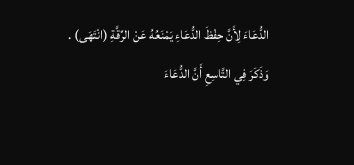الدُّعَاءَ لِأَنَّ حِفْظَ الدُّعَاءِ يَمْنَعُهُ عَنْ الرِّقَّةِ (انْتَهَى) .
وَذَكَرَ فِي التَّاسِعِ أَنَّ الدُّعَاءَ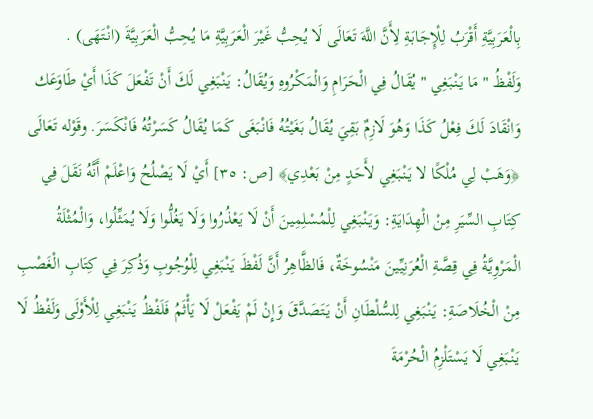بِالْعَرَبِيَّةِ أَقْرَبُ لِلْإِجَابَةِ لِأَنَّ اللَّهَ تَعَالَى لَا يُحِبُّ غَيْرَ الْعَرَبِيَّةِ مَا يُحِبُّ الْعَرَبِيَّةَ (انْتَهَى) .
وَلَفْظُ " مَا يَنْبَغِي " يُقَالُ فِي الْحَرَامِ وَالْمَكْرُوهِ وَيُقَالُ: يَنْبَغِي لَكَ أَنْ تَفْعَلَ كَذَا أَيْ طَاوَعَك وَانْقَادَ لَكَ فِعْلُ كَذَا وَهُوَ لَازِمٌ بَقِيَ يُقَالُ بَغَيْتُهُ فَانْبَغَى كَمَا يُقَالُ كَسَرْتُهُ فَانْكَسَرَ. وقَوْله تَعَالَى ﴿وَهَبْ لِي مُلْكًا لا يَنْبَغِي لأَحَدٍ مِنْ بَعْدِي﴾ [ص: ٣٥] أَيْ لَا يَصْلُحُ وَاعْلَمْ أَنَّهُ نَقَلَ فِي كِتَابِ السِّيَرِ مِنْ الْهِدَايَةِ: وَيَنْبَغِي لِلْمُسْلِمِينَ أَنْ لَا يَعْذُرُوا وَلَا يَغُلُّوا وَلَا يُمَثِّلُوا، وَالْمُثْلَةُ الْمَرْوِيَّةُ فِي قِصَّةِ الْعُرَنِيِّينَ مَنْسُوخَةٌ، فَالظَّاهِرُ أَنَّ لَفْظَ يَنْبَغِي لِلْوُجُوبِ وَذُكِرَ فِي كِتَابِ الْغَصْبِ مِنْ الْخُلَاصَةِ: يَنْبَغِي لِلسُّلْطَانِ أَنْ يَتَصَدَّقَ وَإِنْ لَمْ يَفْعَلْ لَا يَأْثَمُ فَلَفْظُ يَنْبَغِي لِلْأَوْلَى وَلَفْظُ لَا يَنْبَغِي لَا يَسْتَلْزِمُ الْحُرْمَةَ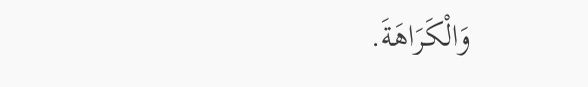وَالْكَرَاهَةَ.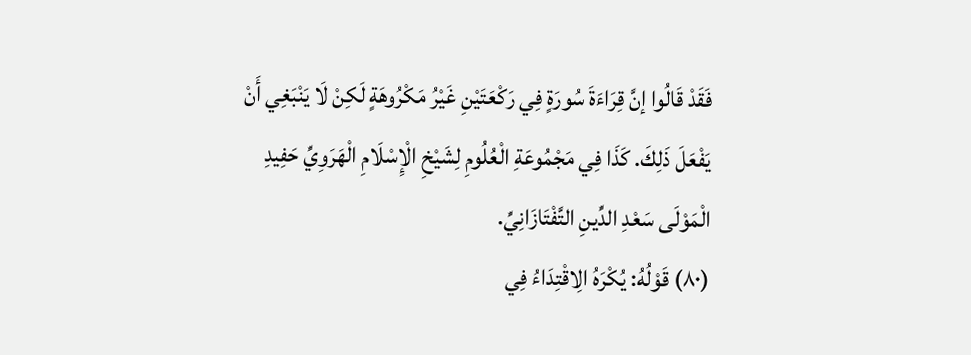فَقَدْ قَالُوا إنَّ قِرَاءَةَ سُورَةٍ فِي رَكْعَتَيْنِ غَيْرُ مَكْرُوهَةٍ لَكِنْ لَا يَنْبَغِي أَنْ يَفْعَلَ ذَلِكَ. كَذَا فِي مَجْمُوعَةِ الْعُلُومِ لِشَيْخِ الْإِسْلَامِ الْهَرَوِيِّ حَفِيدِ الْمَوْلَى سَعْدِ الدِّينِ التَّفْتَازَانِيِّ.
(٨٠) قَوْلُهُ: يُكْرَهُ الِاقْتِدَاءُ فِي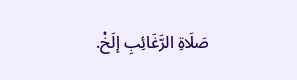صَلَاةِ الرَّغَائِبِ إلَخْ.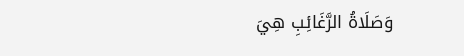وَصَلَاةُ الرَّغَائِبِ هِيَ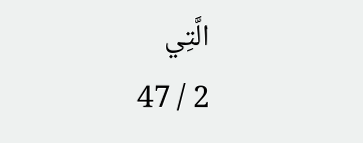الَّتِي
2 / 47